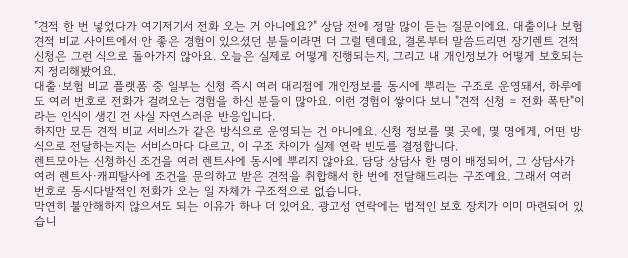"견적 한 번 넣었다가 여기저기서 전화 오는 거 아니에요?" 상담 전에 정말 많이 듣는 질문이에요. 대출이나 보험 견적 비교 사이트에서 안 좋은 경험이 있으셨던 분들이라면 더 그럴 텐데요, 결론부터 말씀드리면 장기렌트 견적 신청은 그런 식으로 돌아가지 않아요. 오늘은 실제로 어떻게 진행되는지, 그리고 내 개인정보가 어떻게 보호되는지 정리해봤어요.
대출·보험 비교 플랫폼 중 일부는 신청 즉시 여러 대리점에 개인정보를 동시에 뿌리는 구조로 운영돼서, 하루에도 여러 번호로 전화가 걸려오는 경험을 하신 분들이 많아요. 이런 경험이 쌓이다 보니 "견적 신청 = 전화 폭탄"이라는 인식이 생긴 건 사실 자연스러운 반응입니다.
하지만 모든 견적 비교 서비스가 같은 방식으로 운영되는 건 아니에요. 신청 정보를 몇 곳에, 몇 명에게, 어떤 방식으로 전달하는지는 서비스마다 다르고, 이 구조 차이가 실제 연락 빈도를 결정합니다.
렌트모아는 신청하신 조건을 여러 렌트사에 동시에 뿌리지 않아요. 담당 상담사 한 명이 배정되어, 그 상담사가 여러 렌트사·캐피탈사에 조건을 문의하고 받은 견적을 취합해서 한 번에 전달해드리는 구조예요. 그래서 여러 번호로 동시다발적인 전화가 오는 일 자체가 구조적으로 없습니다.
막연히 불안해하지 않으셔도 되는 이유가 하나 더 있어요. 광고성 연락에는 법적인 보호 장치가 이미 마련되어 있습니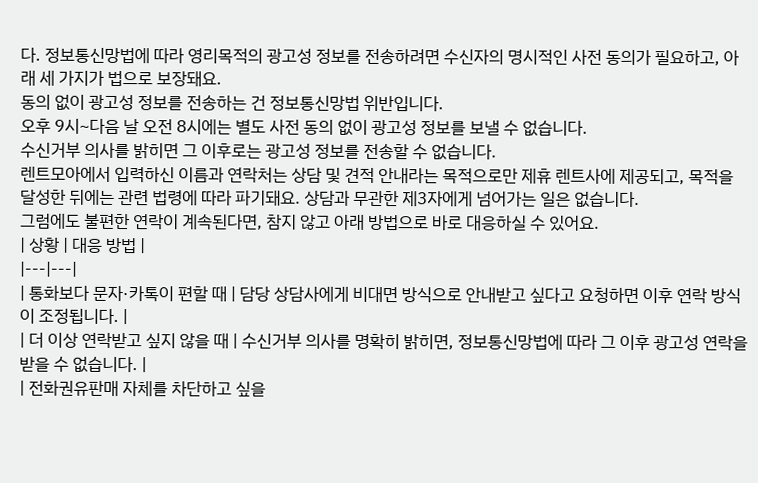다. 정보통신망법에 따라 영리목적의 광고성 정보를 전송하려면 수신자의 명시적인 사전 동의가 필요하고, 아래 세 가지가 법으로 보장돼요.
동의 없이 광고성 정보를 전송하는 건 정보통신망법 위반입니다.
오후 9시~다음 날 오전 8시에는 별도 사전 동의 없이 광고성 정보를 보낼 수 없습니다.
수신거부 의사를 밝히면 그 이후로는 광고성 정보를 전송할 수 없습니다.
렌트모아에서 입력하신 이름과 연락처는 상담 및 견적 안내라는 목적으로만 제휴 렌트사에 제공되고, 목적을 달성한 뒤에는 관련 법령에 따라 파기돼요. 상담과 무관한 제3자에게 넘어가는 일은 없습니다.
그럼에도 불편한 연락이 계속된다면, 참지 않고 아래 방법으로 바로 대응하실 수 있어요.
| 상황 | 대응 방법 |
|---|---|
| 통화보다 문자·카톡이 편할 때 | 담당 상담사에게 비대면 방식으로 안내받고 싶다고 요청하면 이후 연락 방식이 조정됩니다. |
| 더 이상 연락받고 싶지 않을 때 | 수신거부 의사를 명확히 밝히면, 정보통신망법에 따라 그 이후 광고성 연락을 받을 수 없습니다. |
| 전화권유판매 자체를 차단하고 싶을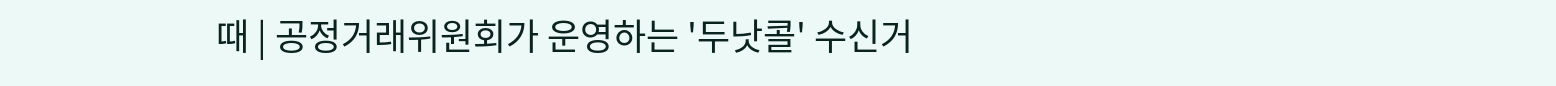때 | 공정거래위원회가 운영하는 '두낫콜' 수신거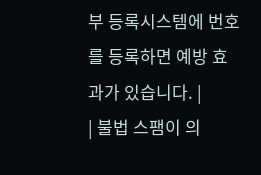부 등록시스템에 번호를 등록하면 예방 효과가 있습니다. |
| 불법 스팸이 의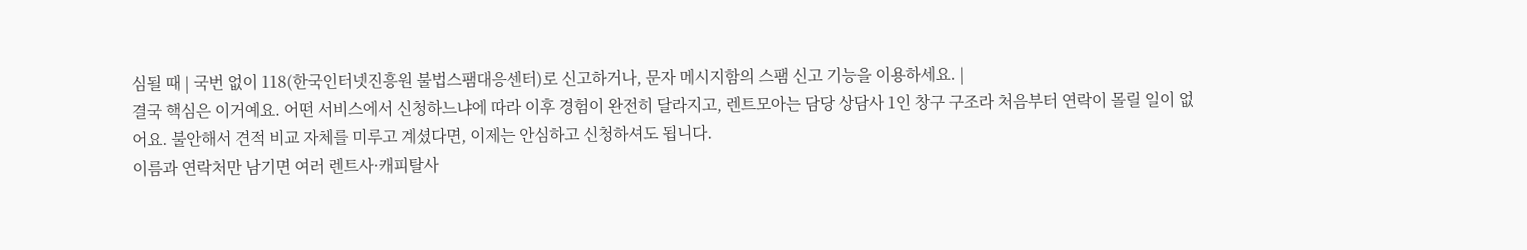심될 때 | 국번 없이 118(한국인터넷진흥원 불법스팸대응센터)로 신고하거나, 문자 메시지함의 스팸 신고 기능을 이용하세요. |
결국 핵심은 이거예요. 어떤 서비스에서 신청하느냐에 따라 이후 경험이 완전히 달라지고, 렌트모아는 담당 상담사 1인 창구 구조라 처음부터 연락이 몰릴 일이 없어요. 불안해서 견적 비교 자체를 미루고 계셨다면, 이제는 안심하고 신청하셔도 됩니다.
이름과 연락처만 남기면 여러 렌트사·캐피탈사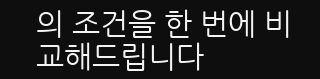의 조건을 한 번에 비교해드립니다